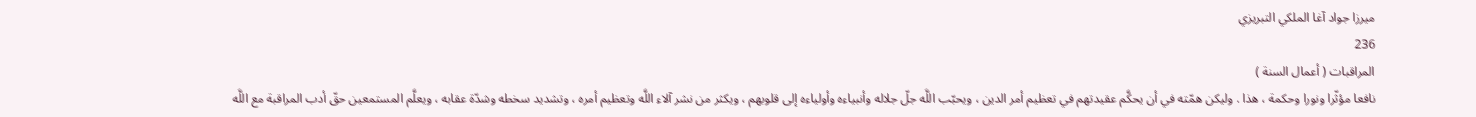ميرزا جواد آغا الملكي التبريزي
236
المراقبات ( أعمال السنة )
نافعا مؤثّرا ونورا وحكمة ، هذا . وليكن همّته في أن يحكَّم عقيدتهم في تعظيم أمر الدين ، ويحبّب اللَّه جلّ جلاله وأنبياءه وأولياءه إلى قلوبهم ، ويكثر من نشر آلاء اللَّه وتعظيم أمره ، وتشديد سخطه وشدّة عقابه ، ويعلَّم المستمعين حقّ أدب المراقبة مع اللَّه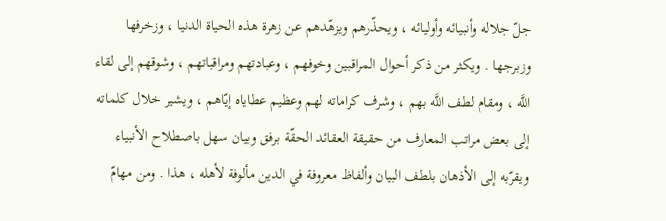جلّ جلاله وأنبيائه وأوليائه ، ويحذّرهم ويزهّدهم عن زهرة هذه الحياة الدنيا ، وزخرفها وزبرجها . ويكثر من ذكر أحوال المراقبين وخوفهم ، وعبادتهم ومراقباتهم ، وشوقهم إلى لقاء اللَّه ، ومقام لطف اللَّه بهم ، وشرف كراماته لهم وعظيم عطاياه إيّاهم ، ويشير خلال كلماته إلى بعض مراتب المعارف من حقيقة العقائد الحقّة برفق وبيان سهل باصطلاح الأنبياء ويقرّبه إلى الأذهان بلطف البيان وألفاظ معروفة في الدين مألوفة لأهله ، هذا . ومن مهامّ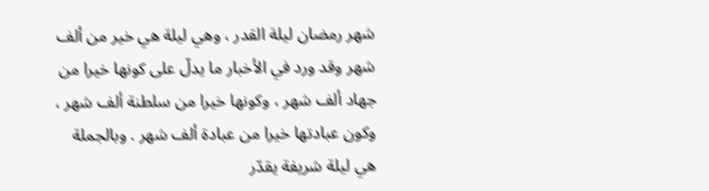شهر رمضان ليلة القدر ، وهي ليلة هي خير من ألف شهر وقد ورد في الأخبار ما يدلّ على كونها خيرا من جهاد ألف شهر ، وكونها خيرا من سلطنة ألف شهر ، وكون عبادتها خيرا من عبادة ألف شهر . وبالجملة هي ليلة شريفة يقدّر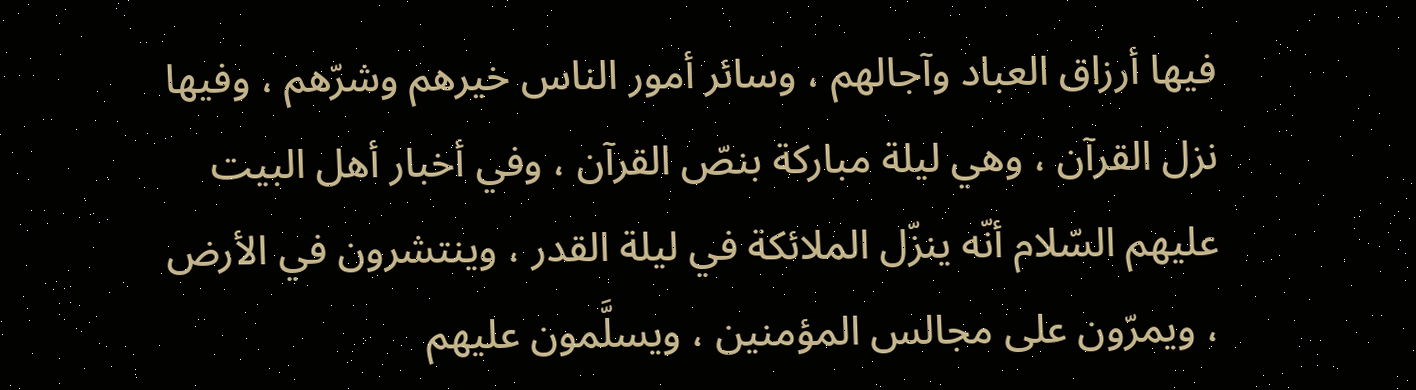فيها أرزاق العباد وآجالهم ، وسائر أمور الناس خيرهم وشرّهم ، وفيها نزل القرآن ، وهي ليلة مباركة بنصّ القرآن ، وفي أخبار أهل البيت عليهم السّلام أنّه ينزّل الملائكة في ليلة القدر ، وينتشرون في الأرض ، ويمرّون على مجالس المؤمنين ، ويسلَّمون عليهم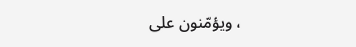، ويؤمّنون على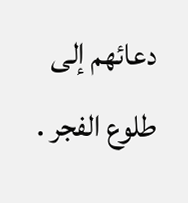دعائهم إلى طلوع الفجر .